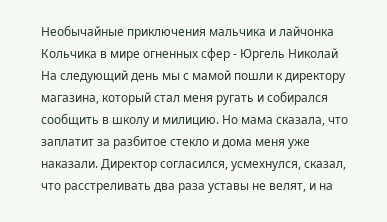Необычайные приключения мальчика и лайчонка Кольчика в мире огненных сфер - Юргель Николай
На следующий день мы с мамой пошли к директору магазина, который стал меня ругать и собирался сообщить в школу и милицию. Но мама сказала, что заплатит за разбитое стекло и дома меня уже наказали. Директор согласился, усмехнулся, сказал, что расстреливать два раза уставы не велят, и на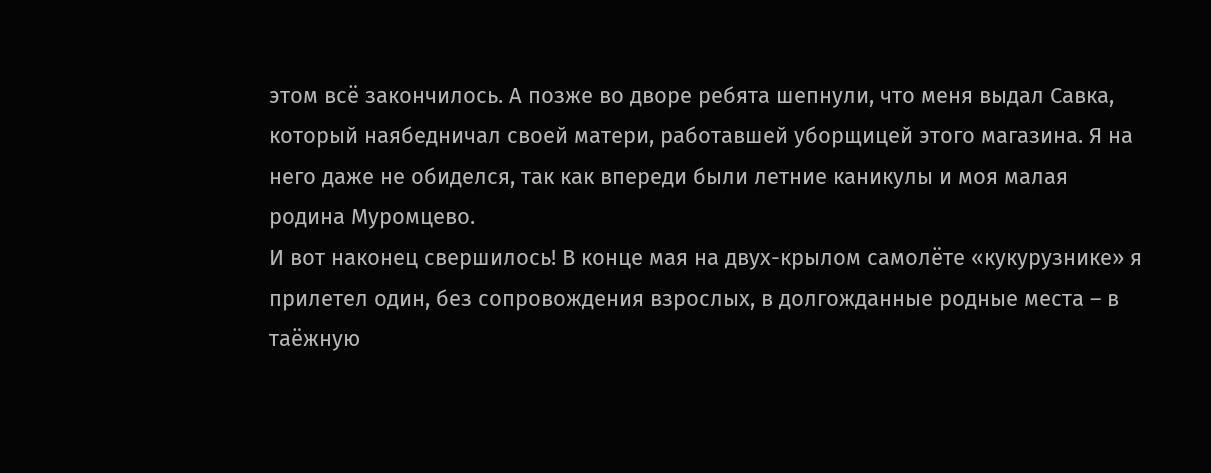этом всё закончилось. А позже во дворе ребята шепнули, что меня выдал Савка, который наябедничал своей матери, работавшей уборщицей этого магазина. Я на него даже не обиделся, так как впереди были летние каникулы и моя малая родина Муромцево.
И вот наконец свершилось! В конце мая на двух-крылом самолёте «кукурузнике» я прилетел один, без сопровождения взрослых, в долгожданные родные места – в таёжную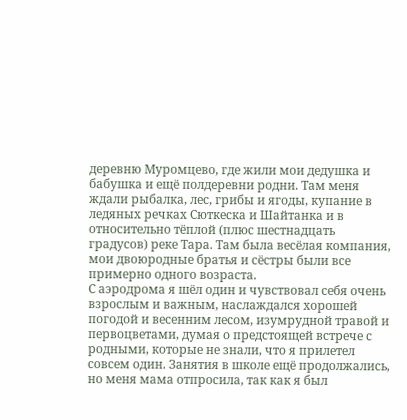деревню Муромцево, где жили мои дедушка и бабушка и ещё полдеревни родни. Там меня ждали рыбалка, лес, грибы и ягоды, купание в ледяных речках Сюткеска и Шайтанка и в относительно тёплой (плюс шестнадцать градусов) реке Тара. Там была весёлая компания, мои двоюродные братья и сёстры были все примерно одного возраста.
С аэродрома я шёл один и чувствовал себя очень взрослым и важным, наслаждался хорошей погодой и весенним лесом, изумрудной травой и первоцветами, думая о предстоящей встрече с родными, которые не знали, что я прилетел совсем один. Занятия в школе ещё продолжались, но меня мама отпросила, так как я был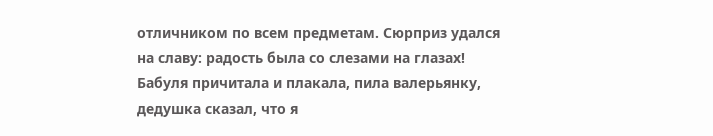отличником по всем предметам. Сюрприз удался на славу: радость была со слезами на глазах! Бабуля причитала и плакала, пила валерьянку, дедушка сказал, что я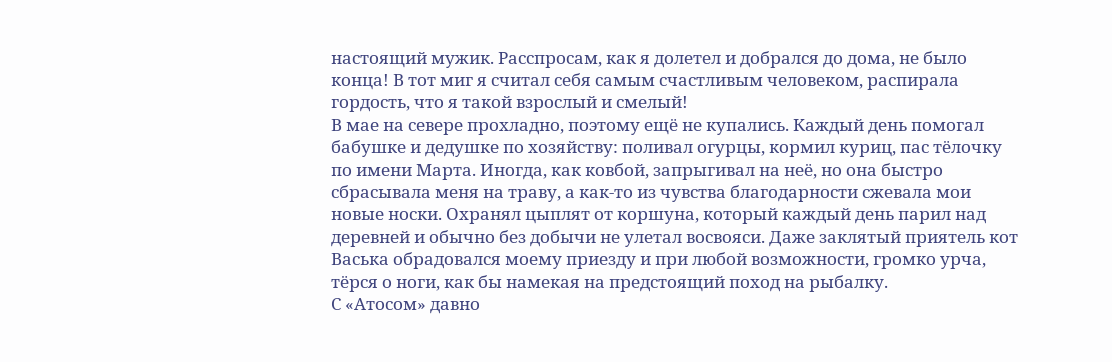настоящий мужик. Расспросам, как я долетел и добрался до дома, не было конца! В тот миг я считал себя самым счастливым человеком, распирала гордость, что я такой взрослый и смелый!
В мае на севере прохладно, поэтому ещё не купались. Каждый день помогал бабушке и дедушке по хозяйству: поливал огурцы, кормил куриц, пас тёлочку по имени Марта. Иногда, как ковбой, запрыгивал на неё, но она быстро сбрасывала меня на траву, а как-то из чувства благодарности сжевала мои новые носки. Охранял цыплят от коршуна, который каждый день парил над деревней и обычно без добычи не улетал восвояси. Даже заклятый приятель кот Васька обрадовался моему приезду и при любой возможности, громко урча, тёрся о ноги, как бы намекая на предстоящий поход на рыбалку.
С «Атосом» давно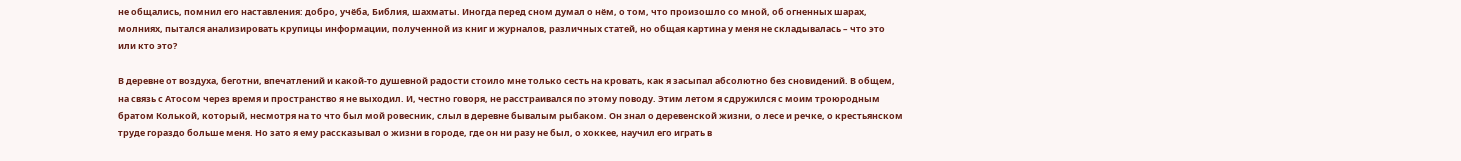не общались, помнил его наставления: добро, учёба, Библия, шахматы. Иногда перед сном думал о нём, о том, что произошло со мной, об огненных шарах, молниях, пытался анализировать крупицы информации, полученной из книг и журналов, различных статей, но общая картина у меня не складывалась – что это или кто это?

В деревне от воздуха, беготни, впечатлений и какой-то душевной радости стоило мне только сесть на кровать, как я засыпал абсолютно без сновидений. В общем, на связь с Атосом через время и пространство я не выходил. И, честно говоря, не расстраивался по этому поводу. Этим летом я сдружился с моим троюродным братом Колькой, который, несмотря на то что был мой ровесник, слыл в деревне бывалым рыбаком. Он знал о деревенской жизни, о лесе и речке, о крестьянском труде гораздо больше меня. Но зато я ему рассказывал о жизни в городе, где он ни разу не был, о хоккее, научил его играть в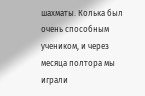шахматы. Колька был очень способным учеником, и через месяца полтора мы играли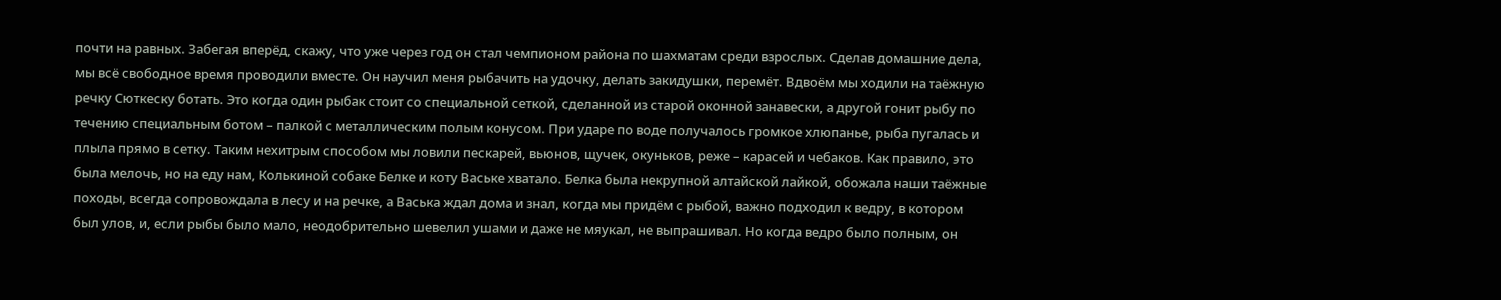почти на равных. Забегая вперёд, скажу, что уже через год он стал чемпионом района по шахматам среди взрослых. Сделав домашние дела, мы всё свободное время проводили вместе. Он научил меня рыбачить на удочку, делать закидушки, перемёт. Вдвоём мы ходили на таёжную речку Сюткеску ботать. Это когда один рыбак стоит со специальной сеткой, сделанной из старой оконной занавески, а другой гонит рыбу по течению специальным ботом – палкой с металлическим полым конусом. При ударе по воде получалось громкое хлюпанье, рыба пугалась и плыла прямо в сетку. Таким нехитрым способом мы ловили пескарей, вьюнов, щучек, окуньков, реже – карасей и чебаков. Как правило, это была мелочь, но на еду нам, Колькиной собаке Белке и коту Ваське хватало. Белка была некрупной алтайской лайкой, обожала наши таёжные походы, всегда сопровождала в лесу и на речке, а Васька ждал дома и знал, когда мы придём с рыбой, важно подходил к ведру, в котором был улов, и, если рыбы было мало, неодобрительно шевелил ушами и даже не мяукал, не выпрашивал. Но когда ведро было полным, он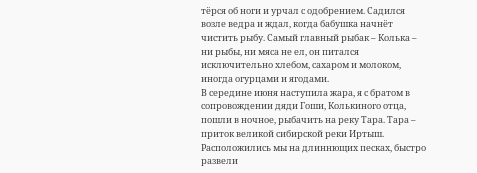тёрся об ноги и урчал с одобрением. Садился возле ведра и ждал, когда бабушка начнёт чистить рыбу. Самый главный рыбак – Колька – ни рыбы, ни мяса не ел, он питался исключительно хлебом, сахаром и молоком, иногда огурцами и ягодами.
В середине июня наступила жара, я с братом в сопровождении дяди Гоши, Колькиного отца, пошли в ночное, рыбачить на реку Тара. Тара – приток великой сибирской реки Иртыш. Расположились мы на длиннющих песках, быстро развели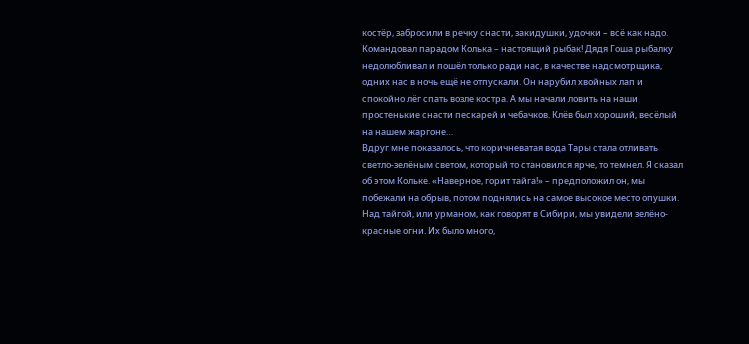костёр, забросили в речку снасти, закидушки, удочки – всё как надо. Командовал парадом Колька – настоящий рыбак! Дядя Гоша рыбалку недолюбливал и пошёл только ради нас, в качестве надсмотрщика, одних нас в ночь ещё не отпускали. Он нарубил хвойных лап и спокойно лёг спать возле костра. А мы начали ловить на наши простенькие снасти пескарей и чебачков. Клёв был хороший, весёлый на нашем жаргоне…
Вдруг мне показалось, что коричневатая вода Тары стала отливать светло-зелёным светом, который то становился ярче, то темнел. Я сказал об этом Кольке. «Наверное, горит тайга!» – предположил он, мы побежали на обрыв, потом поднялись на самое высокое место опушки. Над тайгой, или урманом, как говорят в Сибири, мы увидели зелёно-красные огни. Их было много,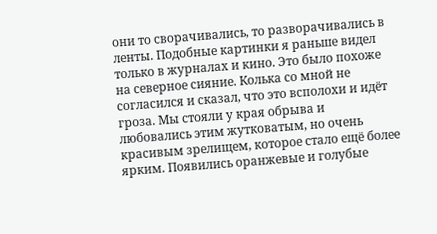они то сворачивались, то разворачивались в ленты. Подобные картинки я раньше видел только в журналах и кино. Это было похоже на северное сияние. Колька со мной не согласился и сказал, что это всполохи и идёт гроза. Мы стояли у края обрыва и любовались этим жутковатым, но очень красивым зрелищем, которое стало ещё более ярким. Появились оранжевые и голубые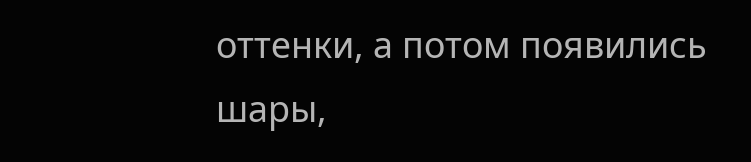оттенки, а потом появились шары,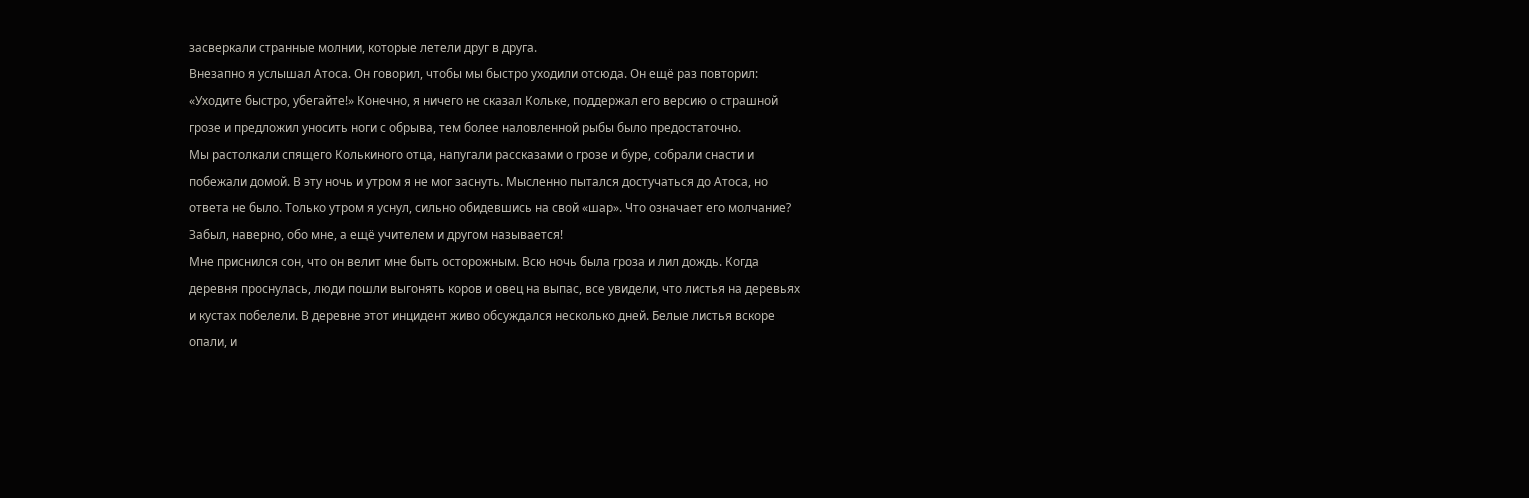засверкали странные молнии, которые летели друг в друга.
Внезапно я услышал Атоса. Он говорил, чтобы мы быстро уходили отсюда. Он ещё раз повторил: «Уходите быстро, убегайте!» Конечно, я ничего не сказал Кольке, поддержал его версию о страшной грозе и предложил уносить ноги с обрыва, тем более наловленной рыбы было предостаточно.
Мы растолкали спящего Колькиного отца, напугали рассказами о грозе и буре, собрали снасти и побежали домой. В эту ночь и утром я не мог заснуть. Мысленно пытался достучаться до Атоса, но ответа не было. Только утром я уснул, сильно обидевшись на свой «шар». Что означает его молчание? Забыл, наверно, обо мне, а ещё учителем и другом называется!
Мне приснился сон, что он велит мне быть осторожным. Всю ночь была гроза и лил дождь. Когда деревня проснулась, люди пошли выгонять коров и овец на выпас, все увидели, что листья на деревьях и кустах побелели. В деревне этот инцидент живо обсуждался несколько дней. Белые листья вскоре опали, и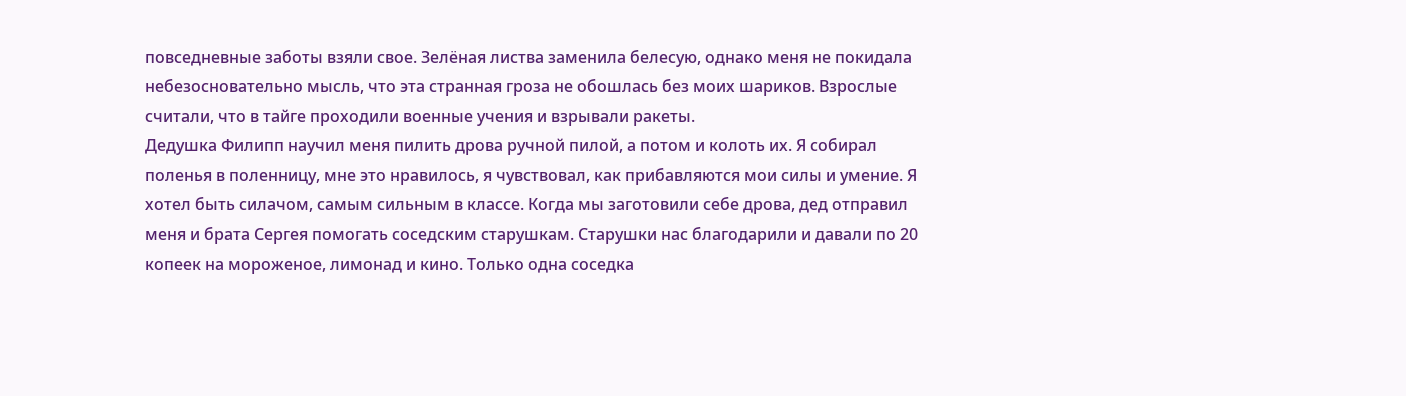повседневные заботы взяли свое. Зелёная листва заменила белесую, однако меня не покидала небезосновательно мысль, что эта странная гроза не обошлась без моих шариков. Взрослые считали, что в тайге проходили военные учения и взрывали ракеты.
Дедушка Филипп научил меня пилить дрова ручной пилой, а потом и колоть их. Я собирал поленья в поленницу, мне это нравилось, я чувствовал, как прибавляются мои силы и умение. Я хотел быть силачом, самым сильным в классе. Когда мы заготовили себе дрова, дед отправил меня и брата Сергея помогать соседским старушкам. Старушки нас благодарили и давали по 20 копеек на мороженое, лимонад и кино. Только одна соседка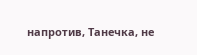напротив, Танечка, не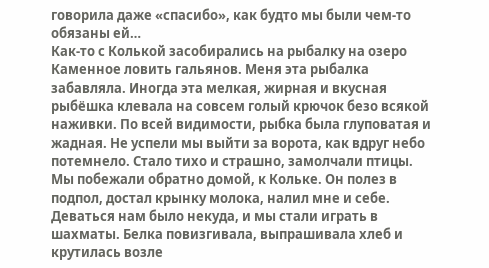говорила даже «спасибо», как будто мы были чем-то обязаны ей…
Как-то с Колькой засобирались на рыбалку на озеро Каменное ловить гальянов. Меня эта рыбалка забавляла. Иногда эта мелкая, жирная и вкусная рыбёшка клевала на совсем голый крючок безо всякой наживки. По всей видимости, рыбка была глуповатая и жадная. Не успели мы выйти за ворота, как вдруг небо потемнело. Стало тихо и страшно, замолчали птицы. Мы побежали обратно домой, к Кольке. Он полез в подпол, достал крынку молока, налил мне и себе. Деваться нам было некуда, и мы стали играть в шахматы. Белка повизгивала, выпрашивала хлеб и крутилась возле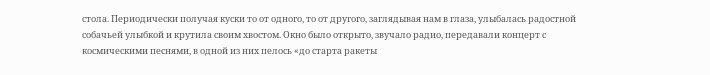стола. Периодически получая куски то от одного, то от другого, заглядывая нам в глаза, улыбалась радостной собачьей улыбкой и крутила своим хвостом. Окно было открыто, звучало радио, передавали концерт с космическими песнями, в одной из них пелось «до старта ракеты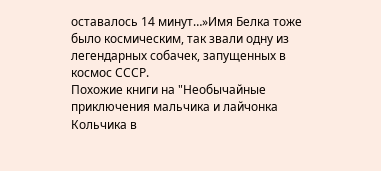оставалось 14 минут…»Имя Белка тоже было космическим, так звали одну из легендарных собачек, запущенных в космос СССР.
Похожие книги на "Необычайные приключения мальчика и лайчонка Кольчика в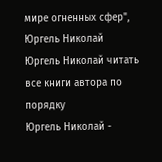мире огненных сфер", Юргель Николай
Юргель Николай читать все книги автора по порядку
Юргель Николай -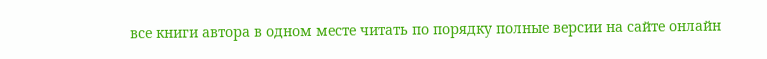все книги автора в одном месте читать по порядку полные версии на сайте онлайн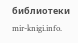библиотеки mir-knigi.info.